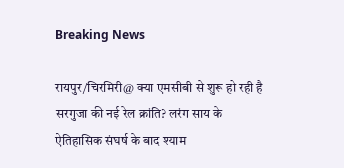Breaking News

रायपुर/चिरमिरी@ क्या एमसीबी से शुरू हो रही है सरगुजा की नई रेल क्रांति? लरंग साय के ऐतिहासिक संघर्ष के बाद श्याम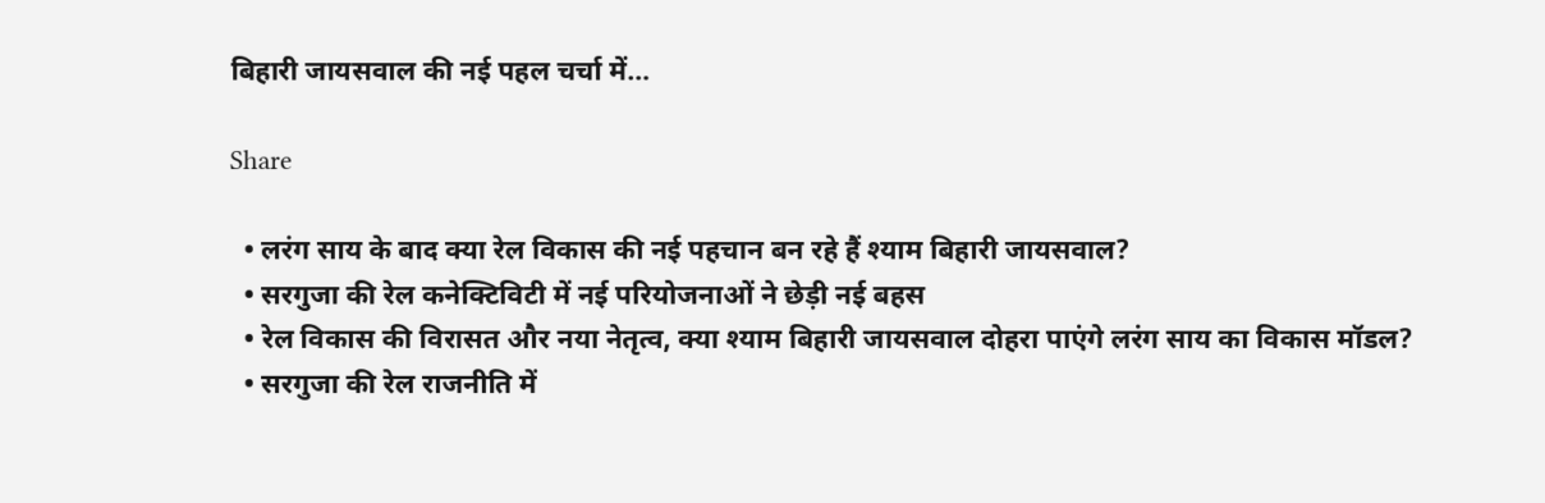बिहारी जायसवाल की नई पहल चर्चा में…

Share

  • लरंग साय के बाद क्या रेल विकास की नई पहचान बन रहे हैं श्याम बिहारी जायसवाल?
  • सरगुजा की रेल कनेक्टिविटी में नई परियोजनाओं ने छेड़ी नई बहस
  • रेल विकास की विरासत और नया नेतृत्व, क्या श्याम बिहारी जायसवाल दोहरा पाएंगे लरंग साय का विकास मॉडल?
  • सरगुजा की रेल राजनीति में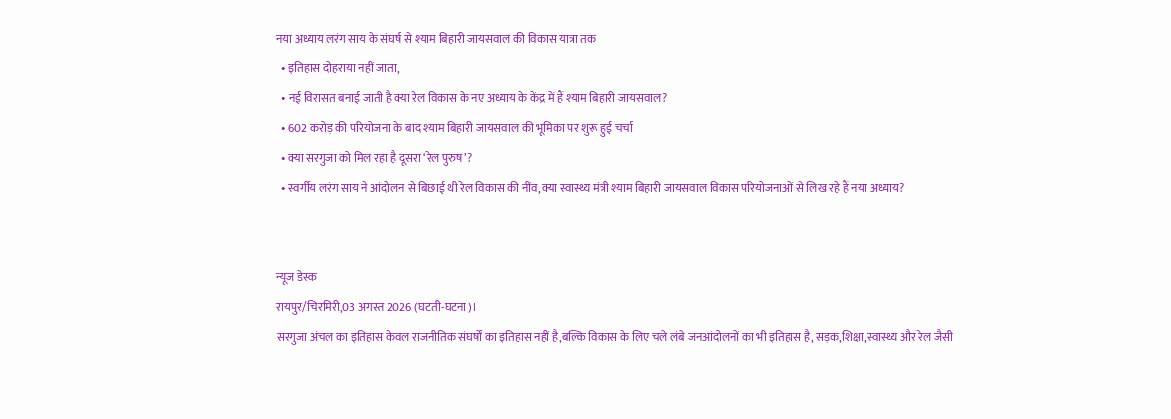नया अध्याय लरंग साय के संघर्ष से श्याम बिहारी जायसवाल की विकास यात्रा तक
  • इतिहास दोहराया नहीं जाता,
  • नई विरासत बनाई जाती है क्या रेल विकास के नए अध्याय के केंद्र में हैं श्याम बिहारी जायसवाल?
  • 602 करोड़ की परियोजना के बाद श्याम बिहारी जायसवाल की भूमिका पर शुरू हुई चर्चा
  • क्या सरगुजा को मिल रहा है दूसरा ‘रेल पुरुष’?
  • स्वर्गीय लरंग साय ने आंदोलन से बिछाई थी रेल विकास की नींव,क्या स्वास्थ्य मंत्री श्याम बिहारी जायसवाल विकास परियोजनाओं से लिख रहे हैं नया अध्याय?


न्यूज डेस्क
रायपुर/चिरमिरी,03 अगस्त 2026 (घटती-घटना)।
सरगुजा अंचल का इतिहास केवल राजनीतिक संघर्षों का इतिहास नहीं है,बल्कि विकास के लिए चले लंबे जनआंदोलनों का भी इतिहास है, सड़क,शिक्षा,स्वास्थ्य और रेल जैसी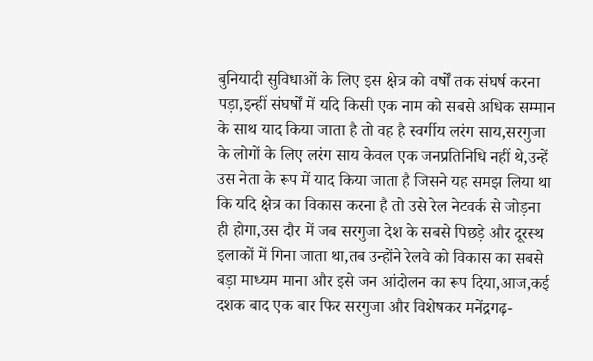बुनियादी सुविधाओं के लिए इस क्षेत्र को वर्षों तक संघर्ष करना पड़ा,इन्हीं संघर्षों में यदि किसी एक नाम को सबसे अधिक सम्मान के साथ याद किया जाता है तो वह है स्वर्गीय लरंग साय,सरगुजा के लोगों के लिए लरंग साय केवल एक जनप्रतिनिधि नहीं थे,उन्हें उस नेता के रूप में याद किया जाता है जिसने यह समझ लिया था कि यदि क्षेत्र का विकास करना है तो उसे रेल नेटवर्क से जोड़ना ही होगा,उस दौर में जब सरगुजा देश के सबसे पिछड़े और दूरस्थ इलाकों में गिना जाता था,तब उन्होंने रेलवे को विकास का सबसे बड़ा माध्यम माना और इसे जन आंदोलन का रूप दिया,आज,कई दशक बाद एक बार फिर सरगुजा और विशेषकर मनेंद्रगढ़-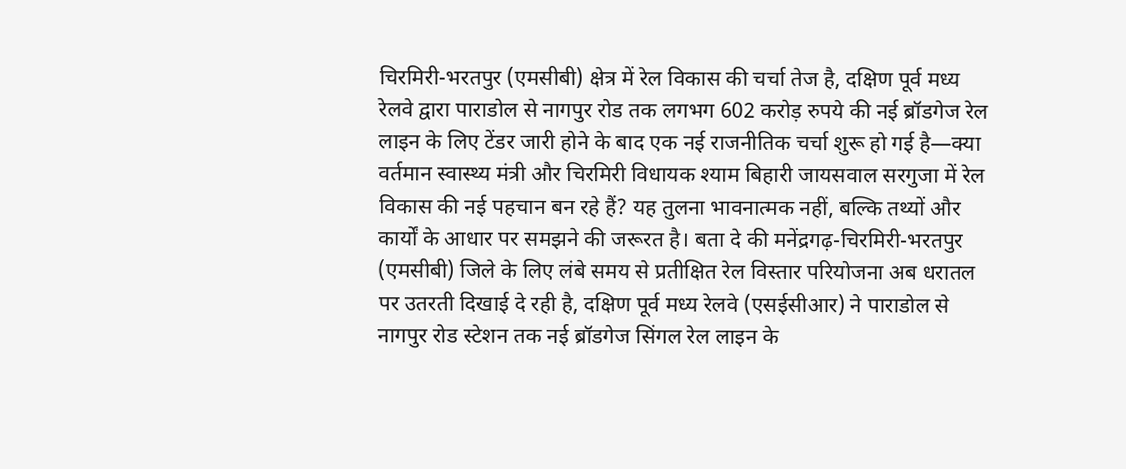चिरमिरी-भरतपुर (एमसीबी) क्षेत्र में रेल विकास की चर्चा तेज है, दक्षिण पूर्व मध्य रेलवे द्वारा पाराडोल से नागपुर रोड तक लगभग 602 करोड़ रुपये की नई ब्रॉडगेज रेल लाइन के लिए टेंडर जारी होने के बाद एक नई राजनीतिक चर्चा शुरू हो गई है—क्या वर्तमान स्वास्थ्य मंत्री और चिरमिरी विधायक श्याम बिहारी जायसवाल सरगुजा में रेल विकास की नई पहचान बन रहे हैं? यह तुलना भावनात्मक नहीं, बल्कि तथ्यों और कार्यों के आधार पर समझने की जरूरत है। बता दे की मनेंद्रगढ़-चिरमिरी-भरतपुर (एमसीबी) जिले के लिए लंबे समय से प्रतीक्षित रेल विस्तार परियोजना अब धरातल पर उतरती दिखाई दे रही है, दक्षिण पूर्व मध्य रेलवे (एसईसीआर) ने पाराडोल से नागपुर रोड स्टेशन तक नई ब्रॉडगेज सिंगल रेल लाइन के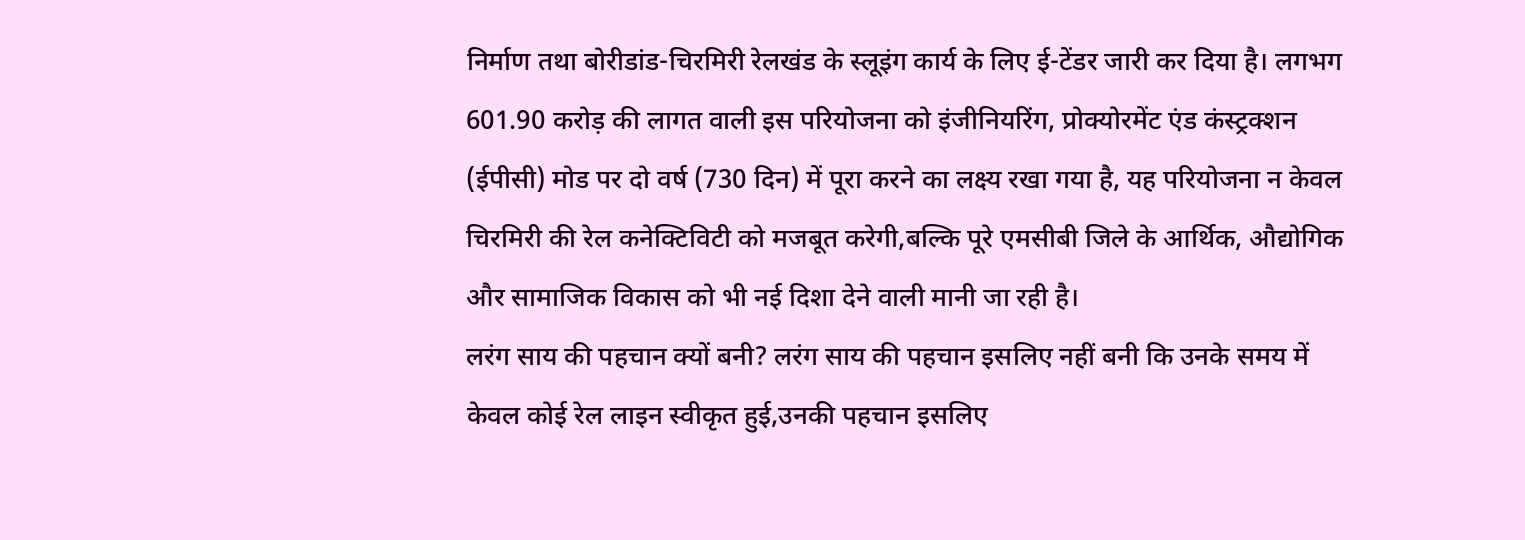निर्माण तथा बोरीडांड-चिरमिरी रेलखंड के स्लूइंग कार्य के लिए ई-टेंडर जारी कर दिया है। लगभग 601.90 करोड़ की लागत वाली इस परियोजना को इंजीनियरिंग, प्रोक्योरमेंट एंड कंस्ट्रक्शन (ईपीसी) मोड पर दो वर्ष (730 दिन) में पूरा करने का लक्ष्य रखा गया है, यह परियोजना न केवल चिरमिरी की रेल कनेक्टिविटी को मजबूत करेगी,बल्कि पूरे एमसीबी जिले के आर्थिक, औद्योगिक और सामाजिक विकास को भी नई दिशा देने वाली मानी जा रही है।
लरंग साय की पहचान क्यों बनी? लरंग साय की पहचान इसलिए नहीं बनी कि उनके समय में केवल कोई रेल लाइन स्वीकृत हुई,उनकी पहचान इसलिए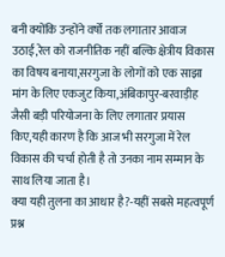बनी क्योंकि उन्होंने वर्षों तक लगातार आवाज उठाई,रेल को राजनीतिक नहीं बल्कि क्षेत्रीय विकास का विषय बनाया,सरगुजा के लोगों को एक साझा मांग के लिए एकजुट किया,अंबिकापुर-बरवाड़ीह जैसी बड़ी परियोजना के लिए लगातार प्रयास किए,यही कारण है कि आज भी सरगुजा में रेल विकास की चर्चा होती है तो उनका नाम सम्मान के साथ लिया जाता है।
क्या यही तुलना का आधार है?-यहीं सबसे महत्वपूर्ण प्रश्न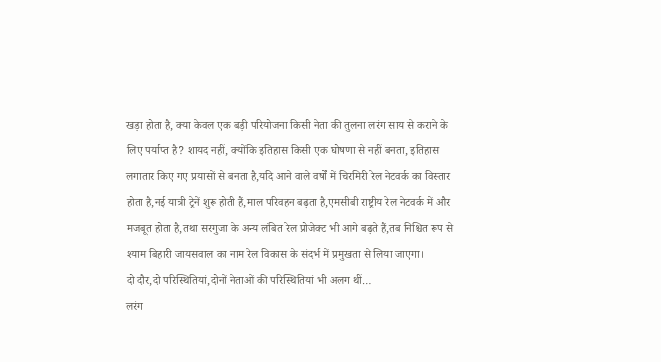खड़ा होता है, क्या केवल एक बड़ी परियोजना किसी नेता की तुलना लरंग साय से कराने के लिए पर्याप्त है? शायद नहीं, क्योंकि इतिहास किसी एक घोषणा से नहीं बनता, इतिहास लगातार किए गए प्रयासों से बनता है,यदि आने वाले वर्षों में चिरमिरी रेल नेटवर्क का विस्तार होता है,नई यात्री ट्रेनें शुरू होती हैं,माल परिवहन बढ़ता है,एमसीबी राष्ट्रीय रेल नेटवर्क में और मजबूत होता है,तथा सरगुजा के अन्य लंबित रेल प्रोजेक्ट भी आगे बढ़ते हैं,तब निश्चित रूप से श्याम बिहारी जायसवाल का नाम रेल विकास के संदर्भ में प्रमुखता से लिया जाएगा।
दो दौर,दो परिस्थितियां,दोनों नेताओं की परिस्थितियां भी अलग थीं…
लरंग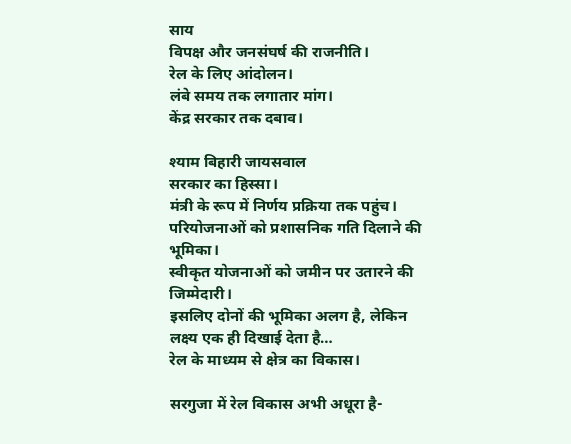साय
विपक्ष और जनसंघर्ष की राजनीति।
रेल के लिए आंदोलन।
लंबे समय तक लगातार मांग।
केंद्र सरकार तक दबाव।

श्याम बिहारी जायसवाल
सरकार का हिस्सा।
मंत्री के रूप में निर्णय प्रक्रिया तक पहुंच।
परियोजनाओं को प्रशासनिक गति दिलाने की भूमिका।
स्वीकृत योजनाओं को जमीन पर उतारने की जिम्मेदारी।
इसलिए दोनों की भूमिका अलग है, लेकिन लक्ष्य एक ही दिखाई देता है…
रेल के माध्यम से क्षेत्र का विकास।

सरगुजा में रेल विकास अभी अधूरा है-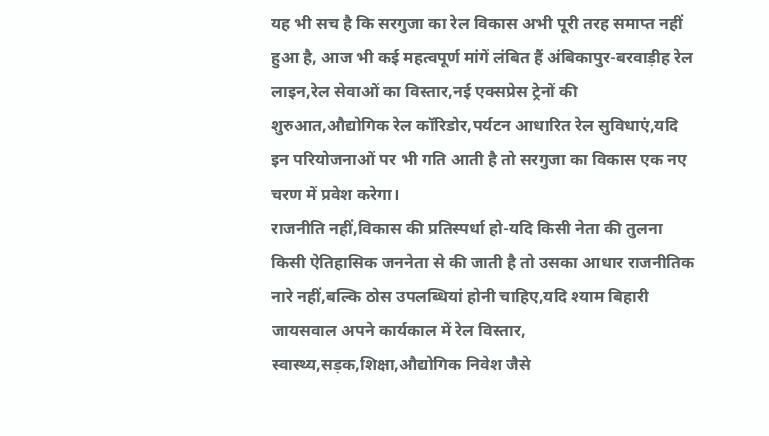यह भी सच है कि सरगुजा का रेल विकास अभी पूरी तरह समाप्त नहीं हुआ है, आज भी कई महत्वपूर्ण मांगें लंबित हैं अंबिकापुर-बरवाड़ीह रेल लाइन,रेल सेवाओं का विस्तार,नई एक्सप्रेस ट्रेनों की शुरुआत,औद्योगिक रेल कॉरिडोर,पर्यटन आधारित रेल सुविधाएं,यदि इन परियोजनाओं पर भी गति आती है तो सरगुजा का विकास एक नए चरण में प्रवेश करेगा।
राजनीति नहीं,विकास की प्रतिस्पर्धा हो-यदि किसी नेता की तुलना किसी ऐतिहासिक जननेता से की जाती है तो उसका आधार राजनीतिक नारे नहीं,बल्कि ठोस उपलब्धियां होनी चाहिए,यदि श्याम बिहारी जायसवाल अपने कार्यकाल में रेल विस्तार, स्वास्थ्य,सड़क,शिक्षा,औद्योगिक निवेश जैसे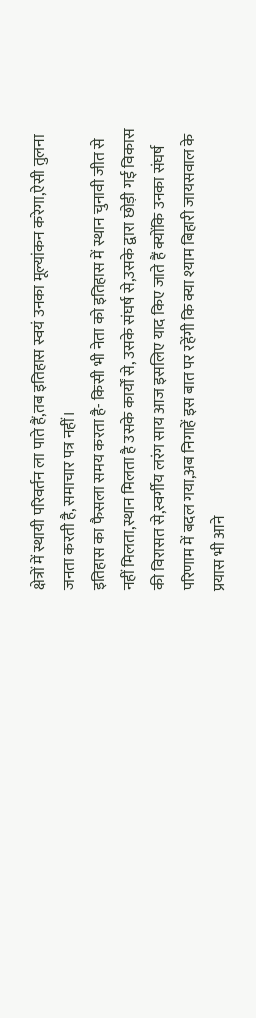क्षेत्रों में स्थायी परिवर्तन ला पाते हैं,तब इतिहास स्वयं उनका मूल्यांकन करेगा,ऐसी तुलना जनता करती है, समाचार पत्र नहीं।
इतिहास का फैसला समय करता है- किसी भी नेता को इतिहास में स्थान चुनावी जीत से नहीं मिलता,स्थान मिलता है उसके कार्यों से, उसके संघर्ष से,उसके द्वारा छोड़ी गई विकास की विरासत से,स्वर्गीय लरंग साय आज इसलिए याद किए जाते हैं क्योंकि उनका संघर्ष परिणाम में बदल गया,अब निगाहें इस बात पर रहेंगी कि क्या श्याम बिहारी जायसवाल के प्रयास भी आने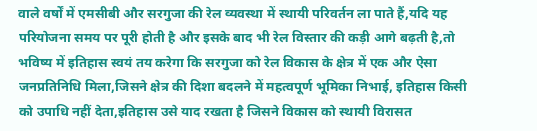वाले वर्षों में एमसीबी और सरगुजा की रेल व्यवस्था में स्थायी परिवर्तन ला पाते हैं,यदि यह परियोजना समय पर पूरी होती है और इसके बाद भी रेल विस्तार की कड़ी आगे बढ़ती है,तो भविष्य में इतिहास स्वयं तय करेगा कि सरगुजा को रेल विकास के क्षेत्र में एक और ऐसा जनप्रतिनिधि मिला,जिसने क्षेत्र की दिशा बदलने में महत्वपूर्ण भूमिका निभाई, इतिहास किसी को उपाधि नहीं देता,इतिहास उसे याद रखता है जिसने विकास को स्थायी विरासत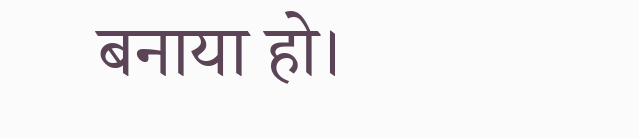बनाया हो।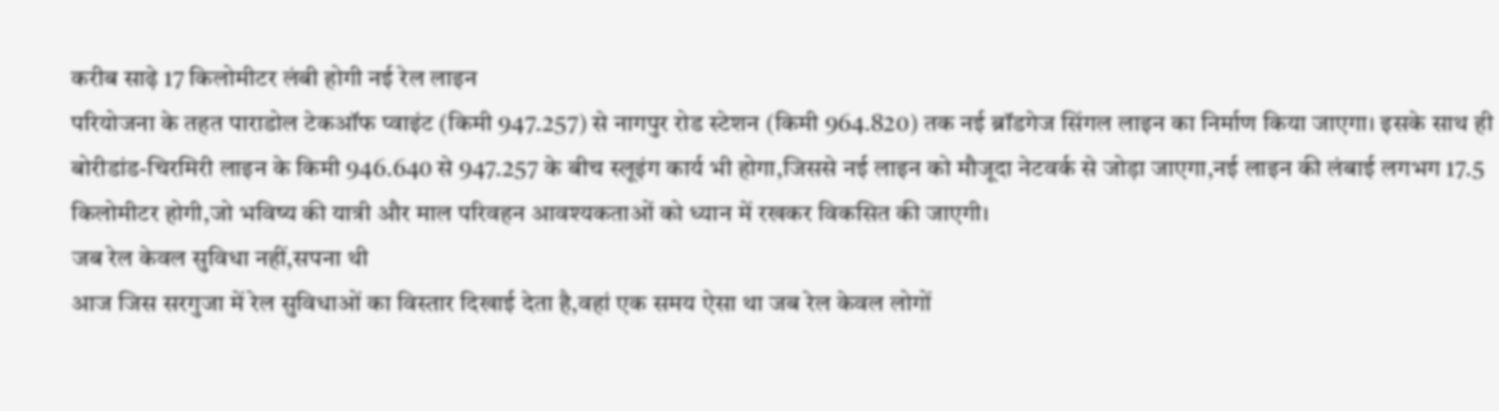करीब साढ़े 17 किलोमीटर लंबी होगी नई रेल लाइन
परियोजना के तहत पाराडोल टेकऑफ प्वाइंट (किमी 947.257) से नागपुर रोड स्टेशन (किमी 964.820) तक नई ब्रॉडगेज सिंगल लाइन का निर्माण किया जाएगा। इसके साथ ही बोरीडांड-चिरमिरी लाइन के किमी 946.640 से 947.257 के बीच स्लूइंग कार्य भी होगा,जिससे नई लाइन को मौजूदा नेटवर्क से जोड़ा जाएगा,नई लाइन की लंबाई लगभग 17.5 किलोमीटर होगी,जो भविष्य की यात्री और माल परिवहन आवश्यकताओं को ध्यान में रखकर विकसित की जाएगी।
जब रेल केवल सुविधा नहीं,सपना थी
आज जिस सरगुजा में रेल सुविधाओं का विस्तार दिखाई देता है,वहां एक समय ऐसा था जब रेल केवल लोगों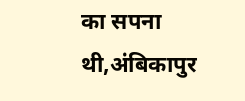का सपना थी,अंबिकापुर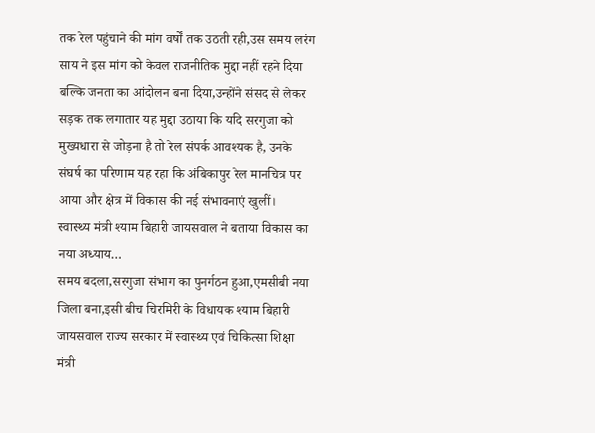तक रेल पहुंचाने की मांग वर्षों तक उठती रही,उस समय लरंग साय ने इस मांग को केवल राजनीतिक मुद्दा नहीं रहने दिया बल्कि जनता का आंदोलन बना दिया,उन्होंने संसद से लेकर सड़क तक लगातार यह मुद्दा उठाया कि यदि सरगुजा को मुख्यधारा से जोड़ना है तो रेल संपर्क आवश्यक है, उनके संघर्ष का परिणाम यह रहा कि अंबिकापुर रेल मानचित्र पर आया और क्षेत्र में विकास की नई संभावनाएं खुलीं।
स्वास्थ्य मंत्री श्याम बिहारी जायसवाल ने बताया विकास का नया अध्याय…
समय बदला,सरगुजा संभाग का पुनर्गठन हुआ,एमसीबी नया जिला बना,इसी बीच चिरमिरी के विधायक श्याम बिहारी जायसवाल राज्य सरकार में स्वास्थ्य एवं चिकित्सा शिक्षा मंत्री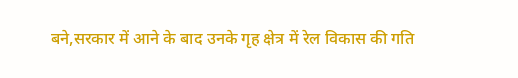बने,सरकार में आने के बाद उनके गृह क्षेत्र में रेल विकास की गति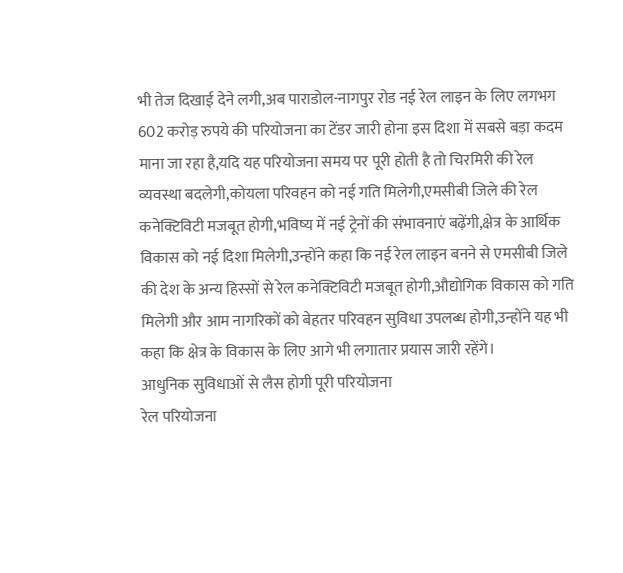भी तेज दिखाई देने लगी,अब पाराडोल-नागपुर रोड नई रेल लाइन के लिए लगभग 602 करोड़ रुपये की परियोजना का टेंडर जारी होना इस दिशा में सबसे बड़ा कदम माना जा रहा है,यदि यह परियोजना समय पर पूरी होती है तो चिरमिरी की रेल व्यवस्था बदलेगी,कोयला परिवहन को नई गति मिलेगी,एमसीबी जिले की रेल कनेक्टिविटी मजबूत होगी,भविष्य में नई ट्रेनों की संभावनाएं बढ़ेंगी,क्षेत्र के आर्थिक विकास को नई दिशा मिलेगी,उन्होंने कहा कि नई रेल लाइन बनने से एमसीबी जिले की देश के अन्य हिस्सों से रेल कनेक्टिविटी मजबूत होगी,औद्योगिक विकास को गति मिलेगी और आम नागरिकों को बेहतर परिवहन सुविधा उपलब्ध होगी,उन्होंने यह भी कहा कि क्षेत्र के विकास के लिए आगे भी लगातार प्रयास जारी रहेंगे।
आधुनिक सुविधाओं से लैस होगी पूरी परियोजना
रेल परियोजना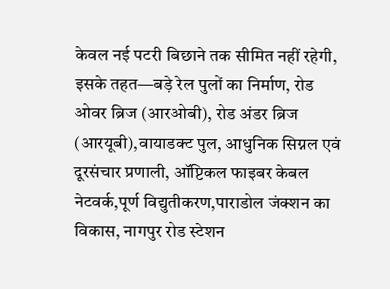केवल नई पटरी बिछाने तक सीमित नहीं रहेगी, इसके तहत—बड़े रेल पुलों का निर्माण, रोड ओवर ब्रिज (आरओबी), रोड अंडर ब्रिज (आरयूबी),वायाडक्ट पुल, आधुनिक सिग्नल एवं दूरसंचार प्रणाली, ऑप्टिकल फाइबर केबल नेटवर्क,पूर्ण विद्युतीकरण,पाराडोल जंक्शन का विकास, नागपुर रोड स्टेशन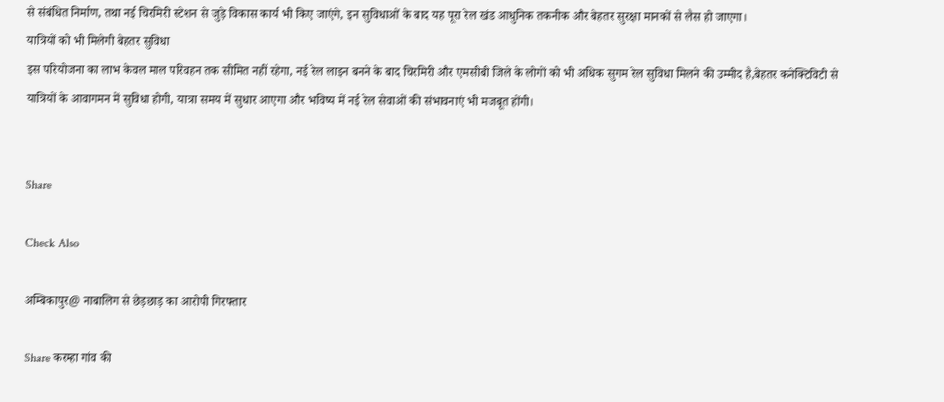से संबंधित निर्माण, तथा नई चिरमिरी स्टेशन से जुड़े विकास कार्य भी किए जाएंगे, इन सुविधाओं के बाद यह पूरा रेल खंड आधुनिक तकनीक और बेहतर सुरक्षा मानकों से लैस हो जाएगा।
यात्रियों को भी मिलेगी बेहतर सुविधा
इस परियोजना का लाभ केवल माल परिवहन तक सीमित नहीं रहेगा, नई रेल लाइन बनने के बाद चिरमिरी और एमसीबी जिले के लोगों को भी अधिक सुगम रेल सुविधा मिलने की उम्मीद है,बेहतर कनेक्टिविटी से यात्रियों के आवागमन में सुविधा होगी, यात्रा समय में सुधार आएगा और भविष्य में नई रेल सेवाओं की संभावनाएं भी मजबूत होंगी।


Share

Check Also

अम्बिकापुर@ नाबालिग से छेड़छाड़ का आरोपी गिरफ्तार

Share करम्हा गांव की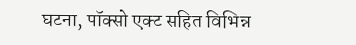घटना, पॉक्सो एक्ट सहित विभिन्न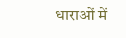धाराओं में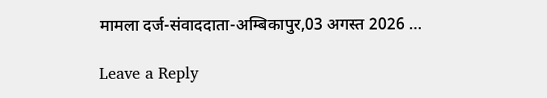मामला दर्ज-संवाददाता-अम्बिकापुर,03 अगस्त 2026 …

Leave a Reply